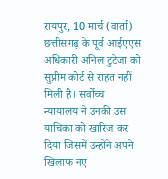रायपुर, 10 मार्च (वार्ता) छत्तीसगढ़ के पूर्व आईएएस अधिकारी अनिल टुटेजा को सुप्रीम कोर्ट से राहत नहीं मिली है। सर्वोच्च न्यायालय ने उनकी उस याचिका को खारिज कर दिया जिसमें उन्होंने अपने खिलाफ नए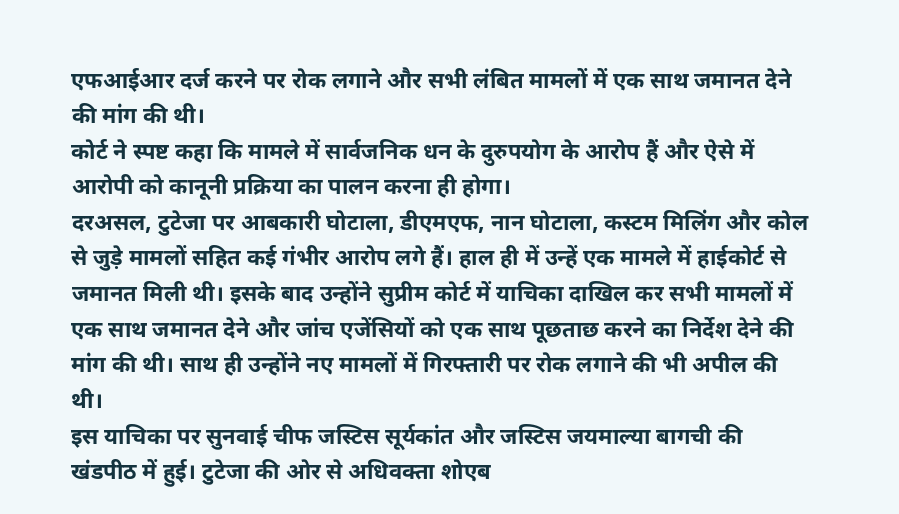एफआईआर दर्ज करने पर रोक लगाने और सभी लंबित मामलों में एक साथ जमानत देने की मांग की थी।
कोर्ट ने स्पष्ट कहा कि मामले में सार्वजनिक धन के दुरुपयोग के आरोप हैं और ऐसे में आरोपी को कानूनी प्रक्रिया का पालन करना ही होगा।
दरअसल, टुटेजा पर आबकारी घोटाला, डीएमएफ, नान घोटाला, कस्टम मिलिंग और कोल से जुड़े मामलों सहित कई गंभीर आरोप लगे हैं। हाल ही में उन्हें एक मामले में हाईकोर्ट से जमानत मिली थी। इसके बाद उन्होंने सुप्रीम कोर्ट में याचिका दाखिल कर सभी मामलों में एक साथ जमानत देने और जांच एजेंसियों को एक साथ पूछताछ करने का निर्देश देने की मांग की थी। साथ ही उन्होंने नए मामलों में गिरफ्तारी पर रोक लगाने की भी अपील की थी।
इस याचिका पर सुनवाई चीफ जस्टिस सूर्यकांत और जस्टिस जयमाल्या बागची की खंडपीठ में हुई। टुटेजा की ओर से अधिवक्ता शोएब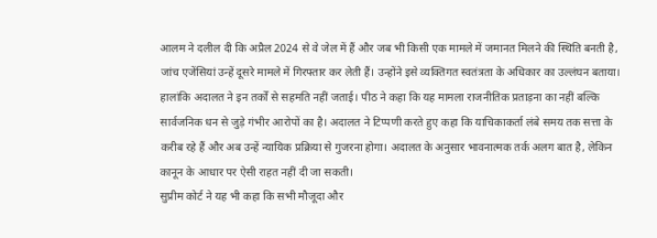आलम ने दलील दी कि अप्रैल 2024 से वे जेल में हैं और जब भी किसी एक मामले में जमानत मिलने की स्थिति बनती है, जांच एजेंसियां उन्हें दूसरे मामले में गिरफ्तार कर लेती हैं। उन्होंने इसे व्यक्तिगत स्वतंत्रता के अधिकार का उल्लंघन बताया।
हालांकि अदालत ने इन तर्कों से सहमति नहीं जताई। पीठ ने कहा कि यह मामला राजनीतिक प्रताड़ना का नहीं बल्कि सार्वजनिक धन से जुड़े गंभीर आरोपों का है। अदालत ने टिप्पणी करते हुए कहा कि याचिकाकर्ता लंबे समय तक सत्ता के करीब रहे हैं और अब उन्हें न्यायिक प्रक्रिया से गुजरना होगा। अदालत के अनुसार भावनात्मक तर्क अलग बात है, लेकिन कानून के आधार पर ऐसी राहत नहीं दी जा सकती।
सुप्रीम कोर्ट ने यह भी कहा कि सभी मौजूदा और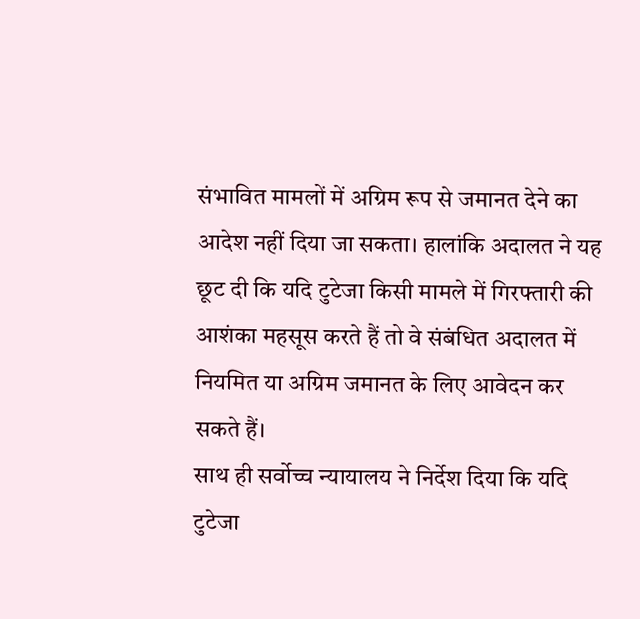संभावित मामलों में अग्रिम रूप से जमानत देने का आदेश नहीं दिया जा सकता। हालांकि अदालत ने यह छूट दी कि यदि टुटेजा किसी मामले में गिरफ्तारी की आशंका महसूस करते हैं तो वे संबंधित अदालत में नियमित या अग्रिम जमानत के लिए आवेदन कर सकते हैं।
साथ ही सर्वोच्च न्यायालय ने निर्देश दिया कि यदि टुटेजा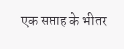एक सप्ताह के भीतर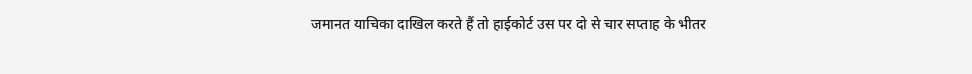जमानत याचिका दाखिल करते हैं तो हाईकोर्ट उस पर दो से चार सप्ताह के भीतर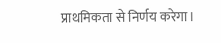प्राथमिकता से निर्णय करेगा।